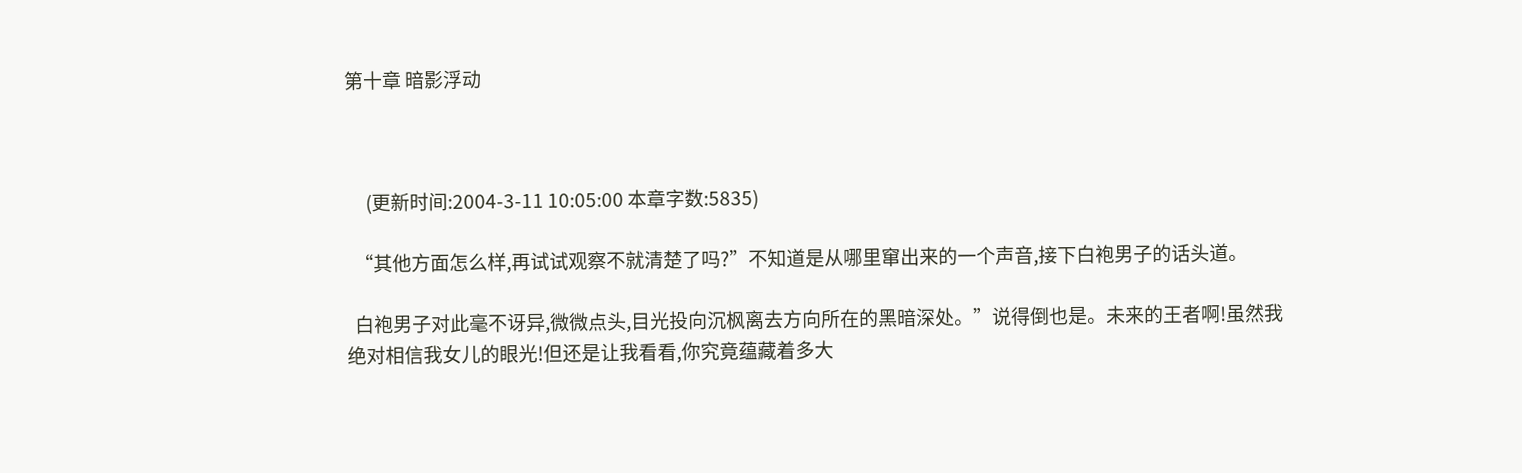第十章 暗影浮动



     (更新时间:2004-3-11 10:05:00 本章字数:5835)

  “其他方面怎么样,再试试观察不就清楚了吗?”不知道是从哪里窜出来的一个声音,接下白袍男子的话头道。

  白袍男子对此毫不讶异,微微点头,目光投向沉枫离去方向所在的黑暗深处。”说得倒也是。未来的王者啊!虽然我绝对相信我女儿的眼光!但还是让我看看,你究竟蕴藏着多大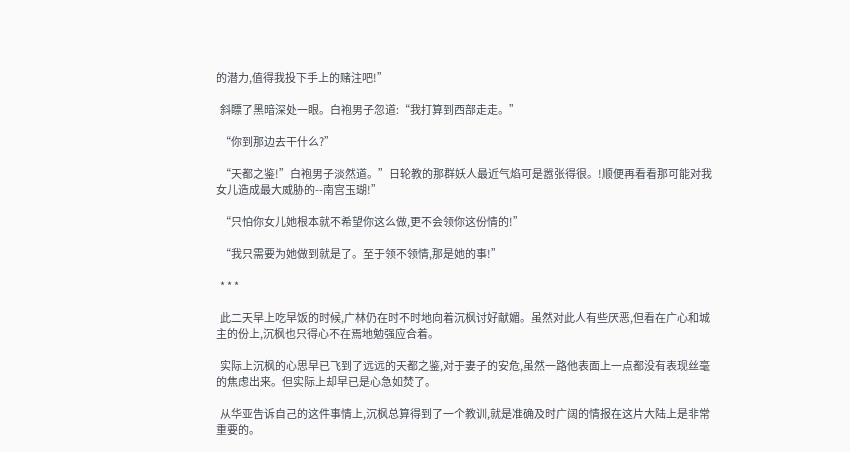的潜力,值得我投下手上的赌注吧!”

  斜瞟了黑暗深处一眼。白袍男子忽道:“我打算到西部走走。”

  “你到那边去干什么?”

  “天都之鉴!”白袍男子淡然道。”日轮教的那群妖人最近气焰可是嚣张得很。!顺便再看看那可能对我女儿造成最大威胁的--南宫玉瑚!”

  “只怕你女儿她根本就不希望你这么做,更不会领你这份情的!”

  “我只需要为她做到就是了。至于领不领情,那是她的事!”

  * * *

  此二天早上吃早饭的时候,广林仍在时不时地向着沉枫讨好献媚。虽然对此人有些厌恶,但看在广心和城主的份上,沉枫也只得心不在焉地勉强应合着。

  实际上沉枫的心思早已飞到了远远的天都之鉴,对于妻子的安危,虽然一路他表面上一点都没有表现丝毫的焦虑出来。但实际上却早已是心急如焚了。

  从华亚告诉自己的这件事情上,沉枫总算得到了一个教训,就是准确及时广阔的情报在这片大陆上是非常重要的。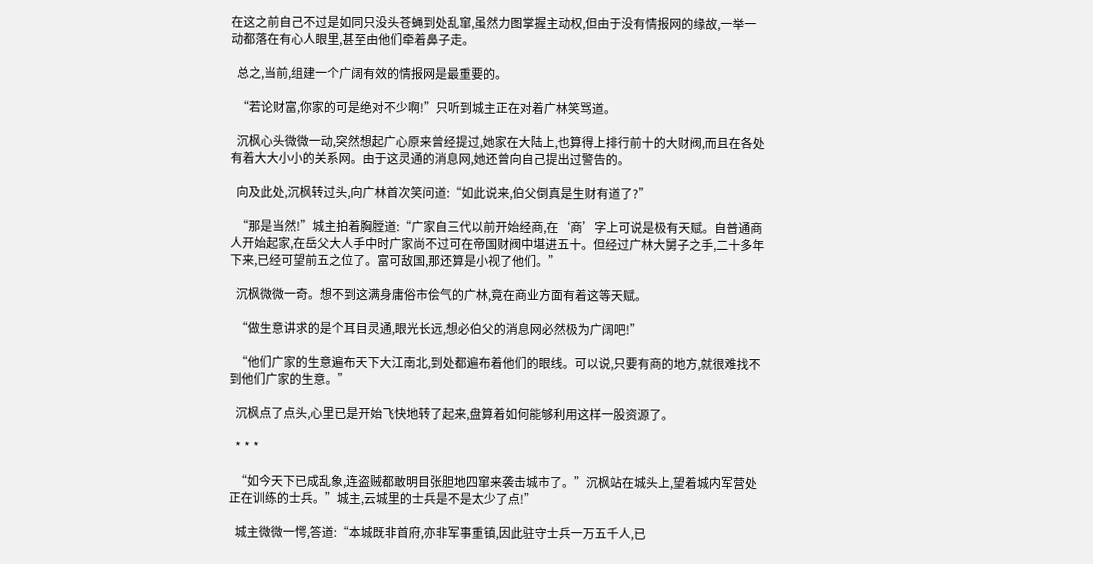在这之前自己不过是如同只没头苍蝇到处乱窜,虽然力图掌握主动权,但由于没有情报网的缘故,一举一动都落在有心人眼里,甚至由他们牵着鼻子走。

  总之,当前,组建一个广阔有效的情报网是最重要的。

  “若论财富,你家的可是绝对不少啊!”只听到城主正在对着广林笑骂道。

  沉枫心头微微一动,突然想起广心原来曾经提过,她家在大陆上,也算得上排行前十的大财阀,而且在各处有着大大小小的关系网。由于这灵通的消息网,她还曾向自己提出过警告的。

  向及此处,沉枫转过头,向广林首次笑问道:“如此说来,伯父倒真是生财有道了?”

  “那是当然!”城主拍着胸膛道:“广家自三代以前开始经商,在‘商’字上可说是极有天赋。自普通商人开始起家,在岳父大人手中时广家尚不过可在帝国财阀中堪进五十。但经过广林大舅子之手,二十多年下来,已经可望前五之位了。富可敌国,那还算是小视了他们。”

  沉枫微微一奇。想不到这满身庸俗市侩气的广林,竟在商业方面有着这等天赋。

  “做生意讲求的是个耳目灵通,眼光长远,想必伯父的消息网必然极为广阔吧!”

  “他们广家的生意遍布天下大江南北,到处都遍布着他们的眼线。可以说,只要有商的地方,就很难找不到他们广家的生意。”

  沉枫点了点头,心里已是开始飞快地转了起来,盘算着如何能够利用这样一股资源了。

  * * *

  “如今天下已成乱象,连盗贼都敢明目张胆地四窜来袭击城市了。”沉枫站在城头上,望着城内军营处正在训练的士兵。”城主,云城里的士兵是不是太少了点!”

  城主微微一愕,答道:“本城既非首府,亦非军事重镇,因此驻守士兵一万五千人,已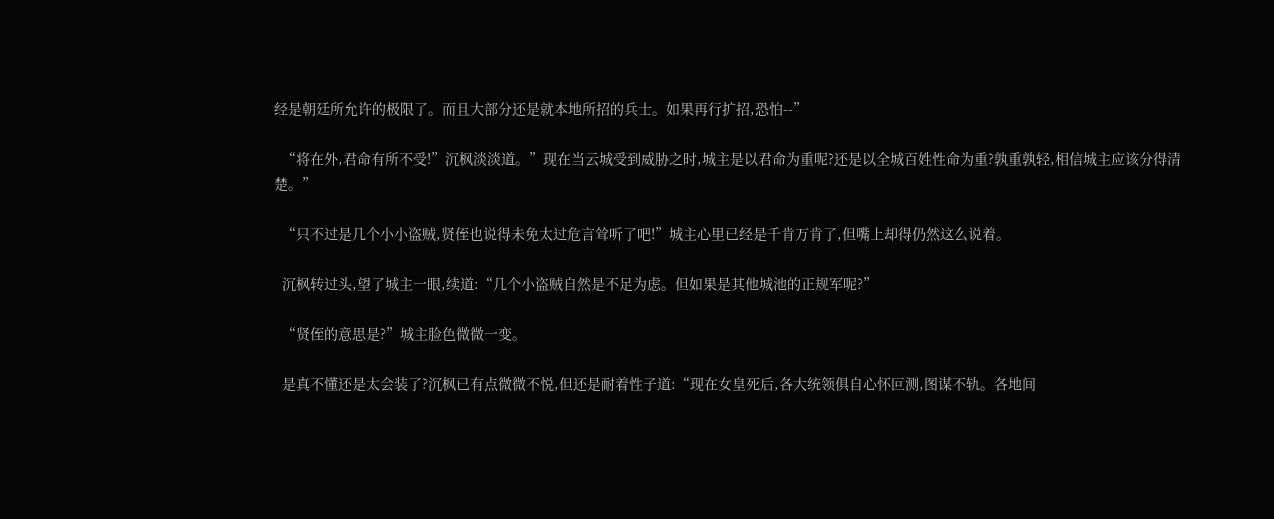经是朝廷所允许的极限了。而且大部分还是就本地所招的兵士。如果再行扩招,恐怕--”

  “将在外,君命有所不受!”沉枫淡淡道。”现在当云城受到威胁之时,城主是以君命为重呢?还是以全城百姓性命为重?孰重孰轻,相信城主应该分得清楚。”

  “只不过是几个小小盗贼,贤侄也说得未免太过危言耸听了吧!”城主心里已经是千肯万肯了,但嘴上却得仍然这么说着。

  沉枫转过头,望了城主一眼,续道:“几个小盗贼自然是不足为虑。但如果是其他城池的正规军呢?”

  “贤侄的意思是?”城主脸色微微一变。

  是真不懂还是太会装了?沉枫已有点微微不悦,但还是耐着性子道:“现在女皇死后,各大统领俱自心怀叵测,图谋不轨。各地间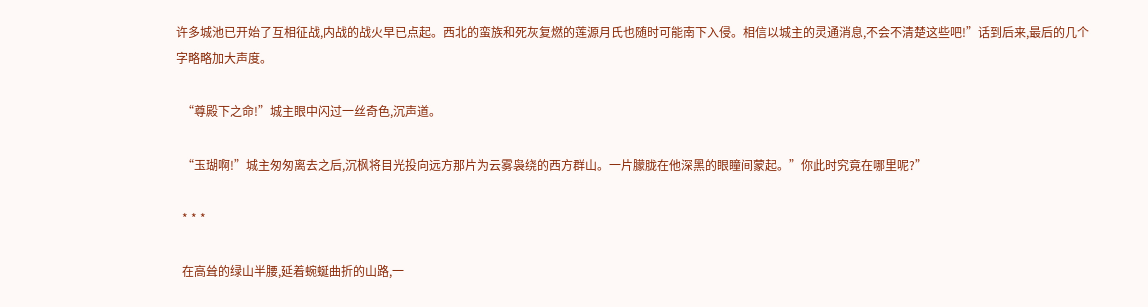许多城池已开始了互相征战,内战的战火早已点起。西北的蛮族和死灰复燃的莲源月氏也随时可能南下入侵。相信以城主的灵通消息,不会不清楚这些吧!”话到后来,最后的几个字略略加大声度。

  “尊殿下之命!”城主眼中闪过一丝奇色,沉声道。

  “玉瑚啊!”城主匆匆离去之后,沉枫将目光投向远方那片为云雾袅绕的西方群山。一片朦胧在他深黑的眼瞳间蒙起。”你此时究竟在哪里呢?”

  * * *

  在高耸的绿山半腰,延着蜿蜒曲折的山路,一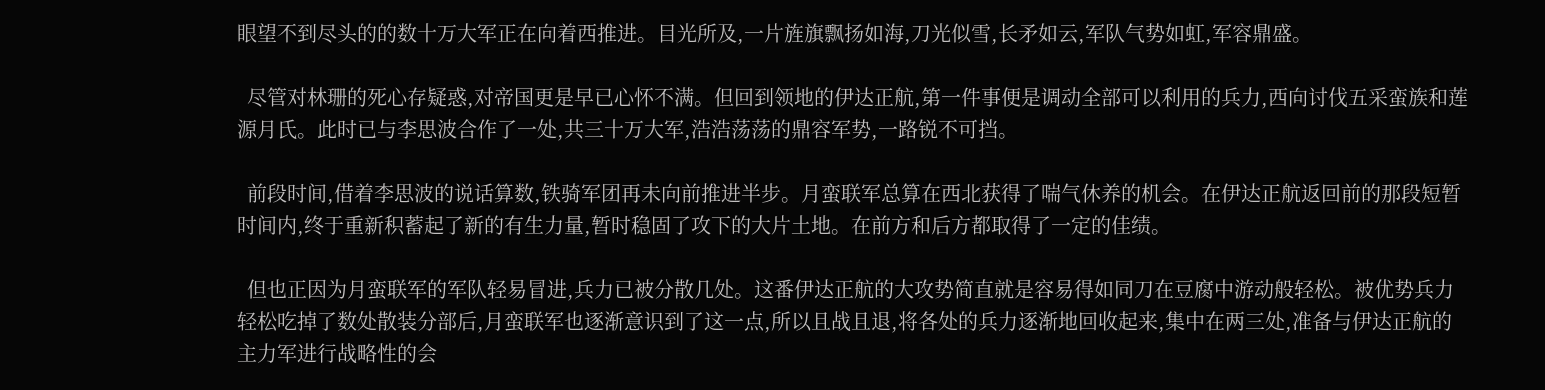眼望不到尽头的的数十万大军正在向着西推进。目光所及,一片旌旗飘扬如海,刀光似雪,长矛如云,军队气势如虹,军容鼎盛。

  尽管对林珊的死心存疑惑,对帝国更是早已心怀不满。但回到领地的伊达正航,第一件事便是调动全部可以利用的兵力,西向讨伐五采蛮族和莲源月氏。此时已与李思波合作了一处,共三十万大军,浩浩荡荡的鼎容军势,一路锐不可挡。

  前段时间,借着李思波的说话算数,铁骑军团再未向前推进半步。月蛮联军总算在西北获得了喘气休养的机会。在伊达正航返回前的那段短暂时间内,终于重新积蓄起了新的有生力量,暂时稳固了攻下的大片土地。在前方和后方都取得了一定的佳绩。

  但也正因为月蛮联军的军队轻易冒进,兵力已被分散几处。这番伊达正航的大攻势简直就是容易得如同刀在豆腐中游动般轻松。被优势兵力轻松吃掉了数处散装分部后,月蛮联军也逐渐意识到了这一点,所以且战且退,将各处的兵力逐渐地回收起来,集中在两三处,准备与伊达正航的主力军进行战略性的会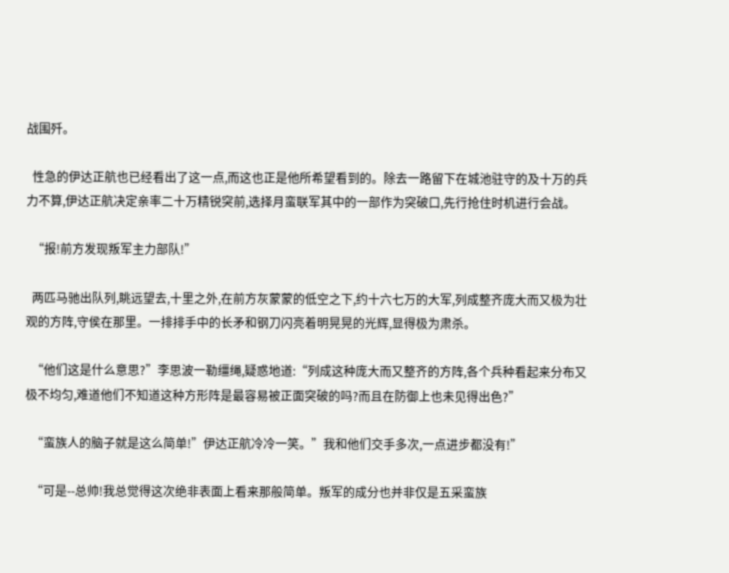战围歼。

  性急的伊达正航也已经看出了这一点,而这也正是他所希望看到的。除去一路留下在城池驻守的及十万的兵力不算,伊达正航决定亲率二十万精锐突前,选择月蛮联军其中的一部作为突破口,先行抢住时机进行会战。

  “报!前方发现叛军主力部队!”

  两匹马驰出队列,眺远望去,十里之外,在前方灰蒙蒙的低空之下,约十六七万的大军,列成整齐庞大而又极为壮观的方阵,守侯在那里。一排排手中的长矛和钢刀闪亮着明晃晃的光辉,显得极为肃杀。

  “他们这是什么意思?”李思波一勒缰绳,疑惑地道:“列成这种庞大而又整齐的方阵,各个兵种看起来分布又极不均匀,难道他们不知道这种方形阵是最容易被正面突破的吗?而且在防御上也未见得出色?”

  “蛮族人的脑子就是这么简单!”伊达正航冷冷一笑。”我和他们交手多次,一点进步都没有!”

  “可是--总帅!我总觉得这次绝非表面上看来那般简单。叛军的成分也并非仅是五采蛮族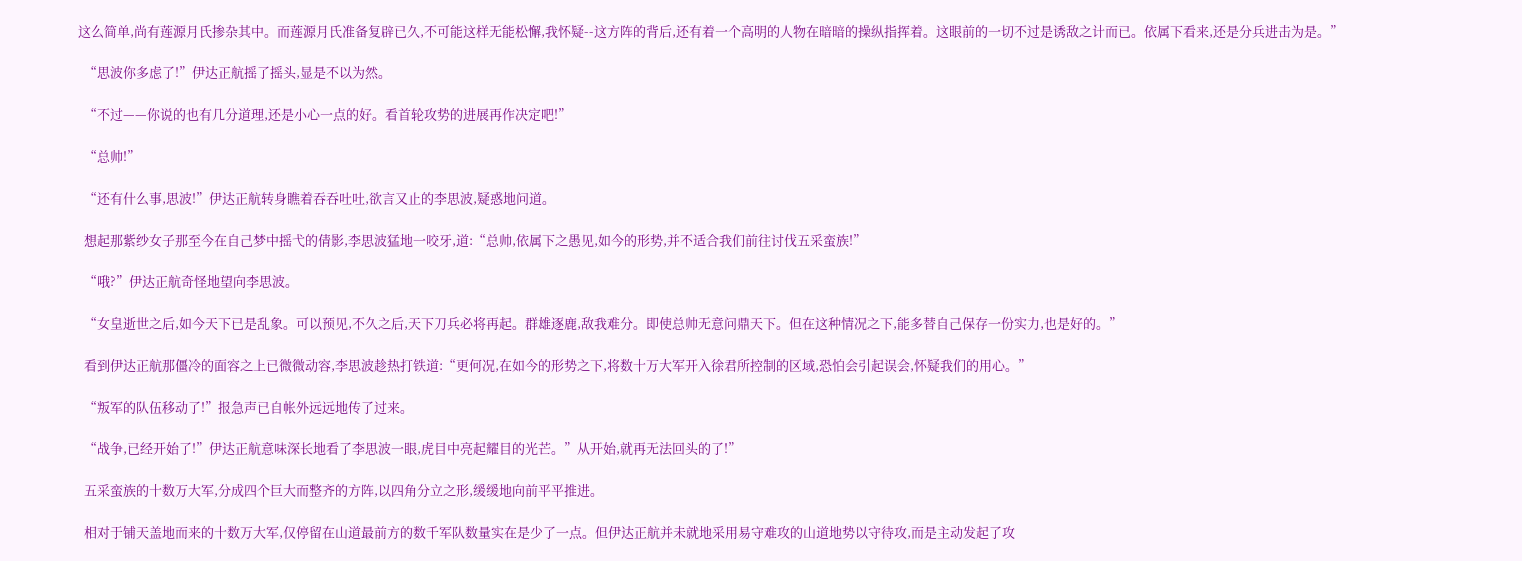这么简单,尚有莲源月氏掺杂其中。而莲源月氏准备复辟已久,不可能这样无能松懈,我怀疑--这方阵的背后,还有着一个高明的人物在暗暗的操纵指挥着。这眼前的一切不过是诱敌之计而已。依属下看来,还是分兵进击为是。”

  “思波你多虑了!”伊达正航摇了摇头,显是不以为然。

  “不过——你说的也有几分道理,还是小心一点的好。看首轮攻势的进展再作决定吧!”

  “总帅!”

  “还有什么事,思波!”伊达正航转身瞧着吞吞吐吐,欲言又止的李思波,疑惑地问道。

  想起那紫纱女子那至今在自己梦中摇弋的倩影,李思波猛地一咬牙,道:“总帅,依属下之愚见,如今的形势,并不适合我们前往讨伐五采蛮族!”

  “哦?”伊达正航奇怪地望向李思波。

  “女皇逝世之后,如今天下已是乱象。可以预见,不久之后,天下刀兵必将再起。群雄逐鹿,敌我难分。即使总帅无意问鼎天下。但在这种情况之下,能多替自己保存一份实力,也是好的。”

  看到伊达正航那僵冷的面容之上已微微动容,李思波趁热打铁道:“更何况,在如今的形势之下,将数十万大军开入徐君所控制的区域,恐怕会引起误会,怀疑我们的用心。”

  “叛军的队伍移动了!”报急声已自帐外远远地传了过来。

  “战争,已经开始了!”伊达正航意味深长地看了李思波一眼,虎目中亮起耀目的光芒。”从开始,就再无法回头的了!”

  五采蛮族的十数万大军,分成四个巨大而整齐的方阵,以四角分立之形,缓缓地向前平平推进。

  相对于铺天盖地而来的十数万大军,仅停留在山道最前方的数千军队数量实在是少了一点。但伊达正航并未就地采用易守难攻的山道地势以守待攻,而是主动发起了攻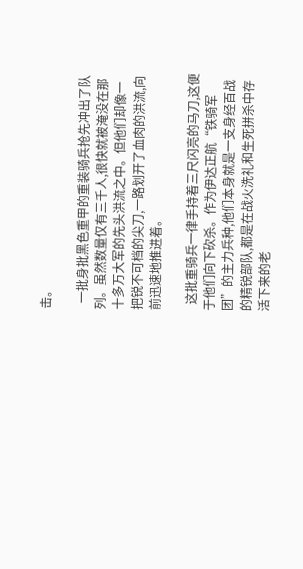击。

  一批身批黑色重甲的重装骑兵抢先冲出了队列。虽然数量仅有三千人,很快就被淹没在那十多万大军的先头洪流之中。但他们却像一把锐不可档的尖刀,一路划开了血肉的洪流,向前迅速地推进着。

  这批重骑兵一律手持着三尺闪亮的马刀,这便于他们向下砍杀。作为伊达正航“铁骑军团”的主力兵种,他们本身就是一支身经百战的精锐部队,都是在战火洗礼和生死拼杀中存活下来的老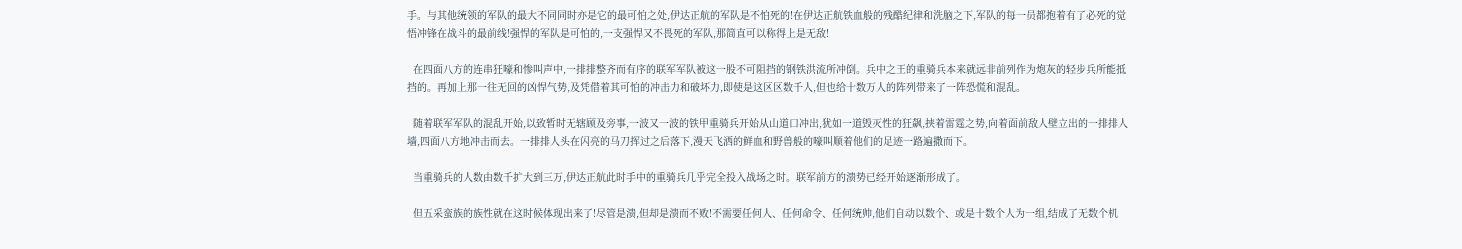手。与其他统领的军队的最大不同同时亦是它的最可怕之处,伊达正航的军队是不怕死的!在伊达正航铁血般的残酷纪律和洗脑之下,军队的每一员都抱着有了必死的觉悟冲锋在战斗的最前线!强悍的军队是可怕的,一支强悍又不畏死的军队,那简直可以称得上是无敌!

  在四面八方的连串狂嚎和惨叫声中,一排排整齐而有序的联军军队被这一股不可阻挡的钢铁洪流所冲倒。兵中之王的重骑兵本来就远非前列作为炮灰的轻步兵所能抵挡的。再加上那一往无回的凶悍气势,及凭借着其可怕的冲击力和破坏力,即使是这区区数千人,但也给十数万人的阵列带来了一阵恐慌和混乱。

  随着联军军队的混乱开始,以致暂时无辖顾及旁事,一波又一波的铁甲重骑兵开始从山道口冲出,犹如一道毁灭性的狂飙,挟着雷霆之势,向着面前敌人壁立出的一排排人墙,四面八方地冲击而去。一排排人头在闪亮的马刀挥过之后落下,漫天飞洒的鲜血和野兽般的嚎叫顺着他们的足迹一路遍撒而下。

  当重骑兵的人数由数千扩大到三万,伊达正航此时手中的重骑兵几乎完全投入战场之时。联军前方的溃势已经开始逐渐形成了。

  但五采蛮族的族性就在这时候体现出来了!尽管是溃,但却是溃而不败!不需要任何人、任何命令、任何统帅,他们自动以数个、或是十数个人为一组,结成了无数个机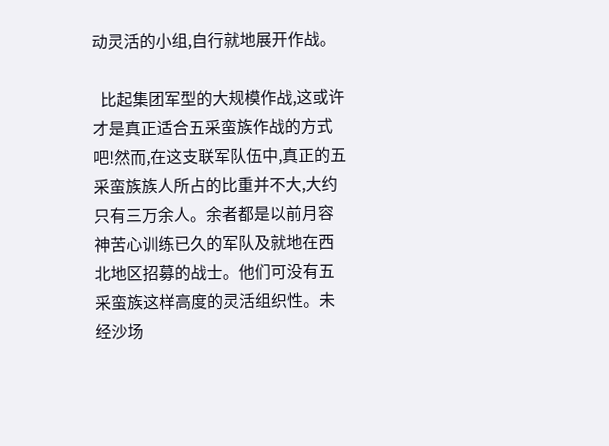动灵活的小组,自行就地展开作战。

  比起集团军型的大规模作战,这或许才是真正适合五采蛮族作战的方式吧!然而,在这支联军队伍中,真正的五采蛮族族人所占的比重并不大,大约只有三万余人。余者都是以前月容神苦心训练已久的军队及就地在西北地区招募的战士。他们可没有五采蛮族这样高度的灵活组织性。未经沙场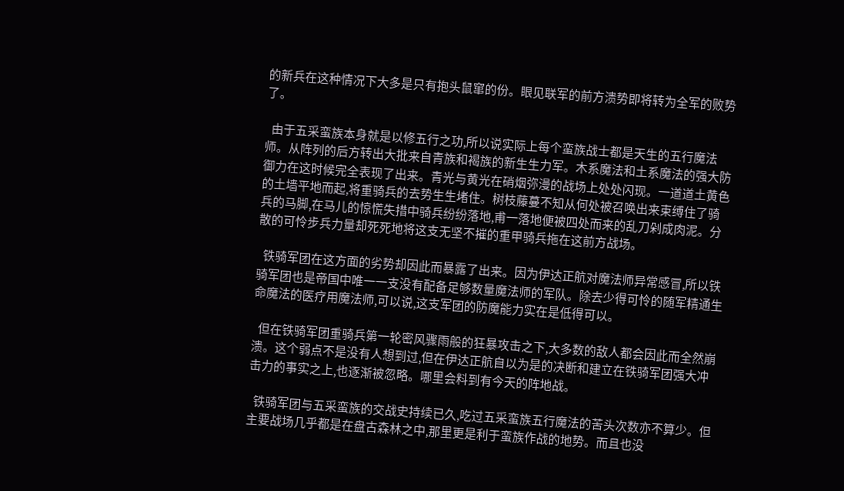的新兵在这种情况下大多是只有抱头鼠窜的份。眼见联军的前方溃势即将转为全军的败势了。

  由于五采蛮族本身就是以修五行之功,所以说实际上每个蛮族战士都是天生的五行魔法师。从阵列的后方转出大批来自青族和褐族的新生生力军。木系魔法和土系魔法的强大防御力在这时候完全表现了出来。青光与黄光在硝烟弥漫的战场上处处闪现。一道道土黄色的土墙平地而起,将重骑兵的去势生生堵住。树枝藤蔓不知从何处被召唤出来束缚住了骑兵的马脚,在马儿的惊慌失措中骑兵纷纷落地,甫一落地便被四处而来的乱刀剁成肉泥。分散的可怜步兵力量却死死地将这支无坚不摧的重甲骑兵拖在这前方战场。

  铁骑军团在这方面的劣势却因此而暴露了出来。因为伊达正航对魔法师异常感冒,所以铁骑军团也是帝国中唯一一支没有配备足够数量魔法师的军队。除去少得可怜的随军精通生命魔法的医疗用魔法师,可以说,这支军团的防魔能力实在是低得可以。

  但在铁骑军团重骑兵第一轮密风骤雨般的狂暴攻击之下,大多数的敌人都会因此而全然崩溃。这个弱点不是没有人想到过,但在伊达正航自以为是的决断和建立在铁骑军团强大冲击力的事实之上,也逐渐被忽略。哪里会料到有今天的阵地战。

  铁骑军团与五采蛮族的交战史持续已久,吃过五采蛮族五行魔法的苦头次数亦不算少。但主要战场几乎都是在盘古森林之中,那里更是利于蛮族作战的地势。而且也没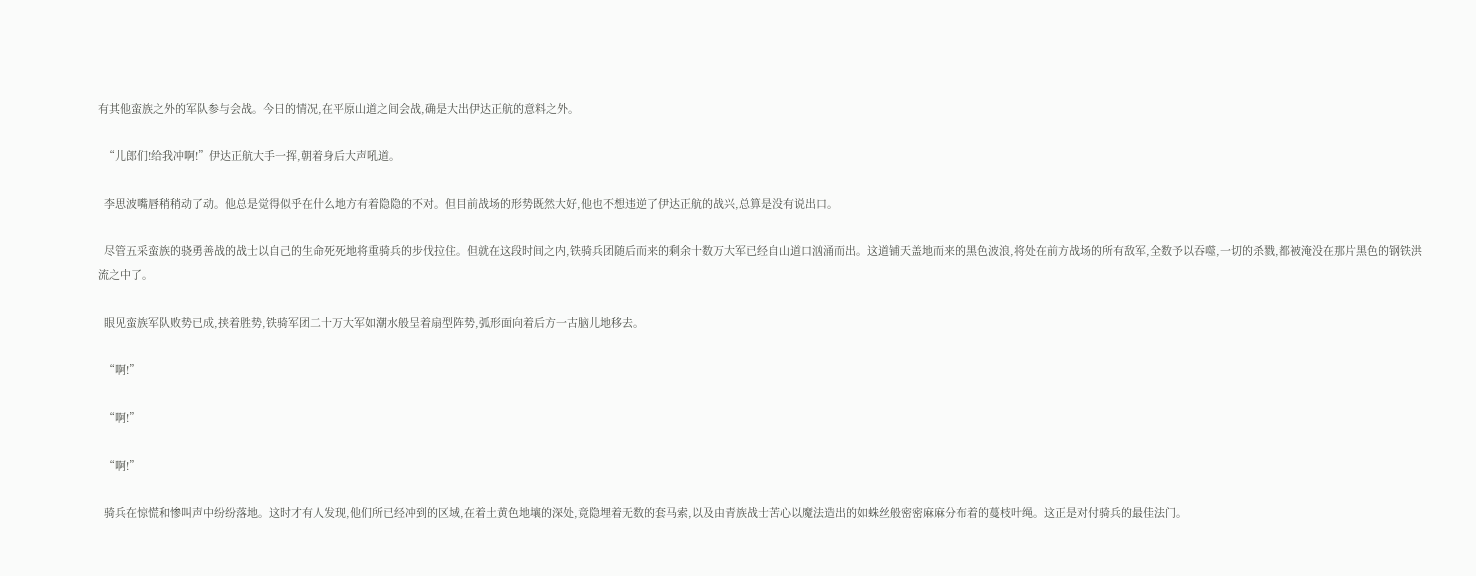有其他蛮族之外的军队参与会战。今日的情况,在平原山道之间会战,确是大出伊达正航的意料之外。

  “儿郎们!给我冲啊!”伊达正航大手一挥,朝着身后大声吼道。

  李思波嘴唇稍稍动了动。他总是觉得似乎在什么地方有着隐隐的不对。但目前战场的形势既然大好,他也不想违逆了伊达正航的战兴,总算是没有说出口。

  尽管五采蛮族的骁勇善战的战士以自己的生命死死地将重骑兵的步伐拉住。但就在这段时间之内,铁骑兵团随后而来的剩余十数万大军已经自山道口汹涌而出。这道铺天盖地而来的黑色波浪,将处在前方战场的所有敌军,全数予以吞噬,一切的杀戮,都被淹没在那片黑色的钢铁洪流之中了。

  眼见蛮族军队败势已成,挟着胜势,铁骑军团二十万大军如潮水般呈着扇型阵势,弧形面向着后方一古脑儿地移去。

  “啊!”

  “啊!”

  “啊!”

  骑兵在惊慌和惨叫声中纷纷落地。这时才有人发现,他们所已经冲到的区域,在着土黄色地壤的深处,竟隐埋着无数的套马索,以及由青族战士苦心以魔法造出的如蛛丝般密密麻麻分布着的蔓枝叶绳。这正是对付骑兵的最佳法门。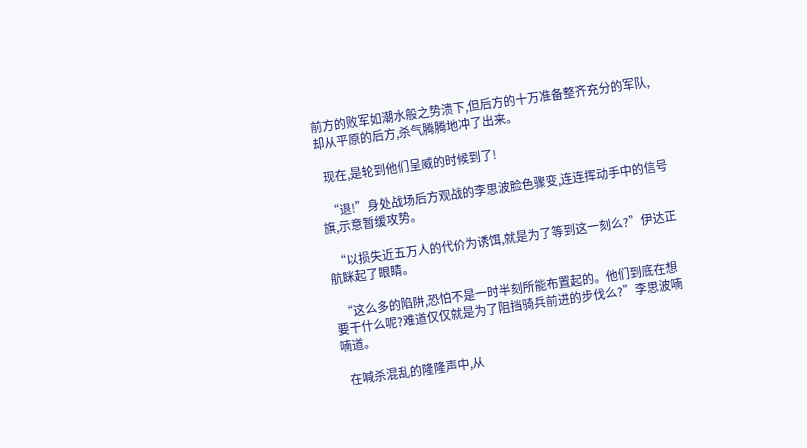前方的败军如潮水般之势溃下,但后方的十万准备整齐充分的军队,却从平原的后方,杀气腾腾地冲了出来。

  现在,是轮到他们呈威的时候到了!

  “退!”身处战场后方观战的李思波脸色骤变,连连挥动手中的信号旗,示意暂缓攻势。

  “以损失近五万人的代价为诱饵,就是为了等到这一刻么?”伊达正航眯起了眼睛。

  “这么多的陷阱,恐怕不是一时半刻所能布置起的。他们到底在想要干什么呢?难道仅仅就是为了阻挡骑兵前进的步伐么?”李思波喃喃道。

  在喊杀混乱的隆隆声中,从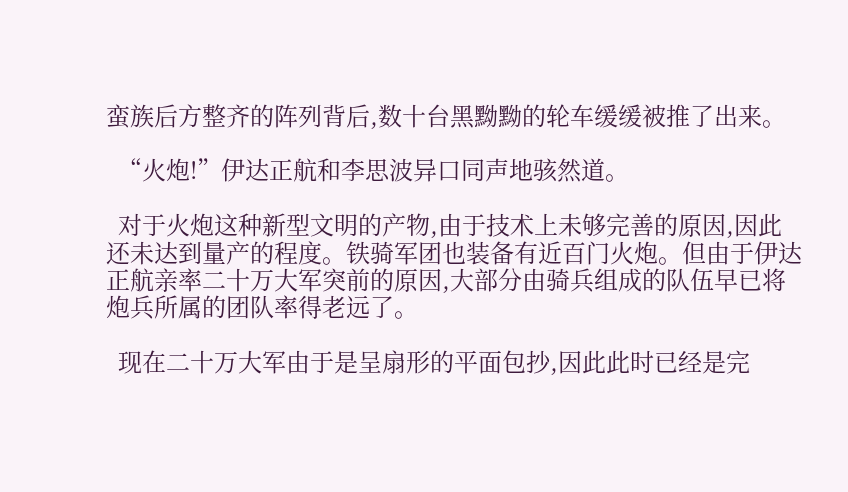蛮族后方整齐的阵列背后,数十台黑黝黝的轮车缓缓被推了出来。

  “火炮!”伊达正航和李思波异口同声地骇然道。

  对于火炮这种新型文明的产物,由于技术上未够完善的原因,因此还未达到量产的程度。铁骑军团也装备有近百门火炮。但由于伊达正航亲率二十万大军突前的原因,大部分由骑兵组成的队伍早已将炮兵所属的团队率得老远了。

  现在二十万大军由于是呈扇形的平面包抄,因此此时已经是完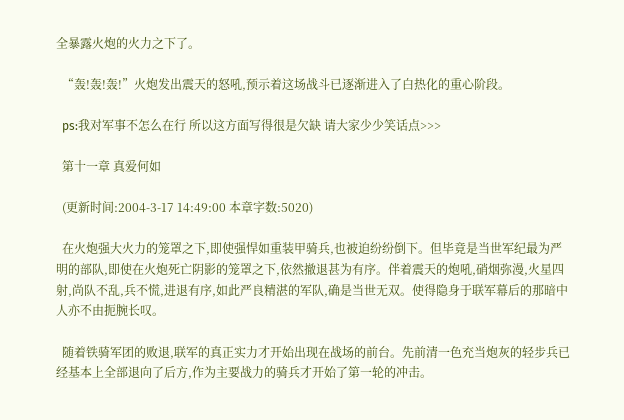全暴露火炮的火力之下了。

  “轰!轰!轰!”火炮发出震天的怒吼,预示着这场战斗已逐渐进入了白热化的重心阶段。

  ps:我对军事不怎么在行 所以这方面写得很是欠缺 请大家少少笑话点>>>

  第十一章 真爱何如

  (更新时间:2004-3-17 14:49:00 本章字数:5020)

  在火炮强大火力的笼罩之下,即使强悍如重装甲骑兵,也被迫纷纷倒下。但毕竟是当世军纪最为严明的部队,即使在火炮死亡阴影的笼罩之下,依然撤退甚为有序。伴着震天的炮吼,硝烟弥漫,火星四射,尚队不乱,兵不慌,进退有序,如此严良精湛的军队,确是当世无双。使得隐身于联军幕后的那暗中人亦不由扼腕长叹。

  随着铁骑军团的败退,联军的真正实力才开始出现在战场的前台。先前清一色充当炮灰的轻步兵已经基本上全部退向了后方,作为主要战力的骑兵才开始了第一轮的冲击。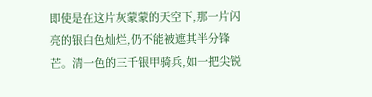即使是在这片灰蒙蒙的天空下,那一片闪亮的银白色灿烂,仍不能被遮其半分锋芒。清一色的三千银甲骑兵,如一把尖锐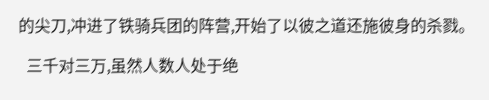的尖刀,冲进了铁骑兵团的阵营,开始了以彼之道还施彼身的杀戮。

  三千对三万,虽然人数人处于绝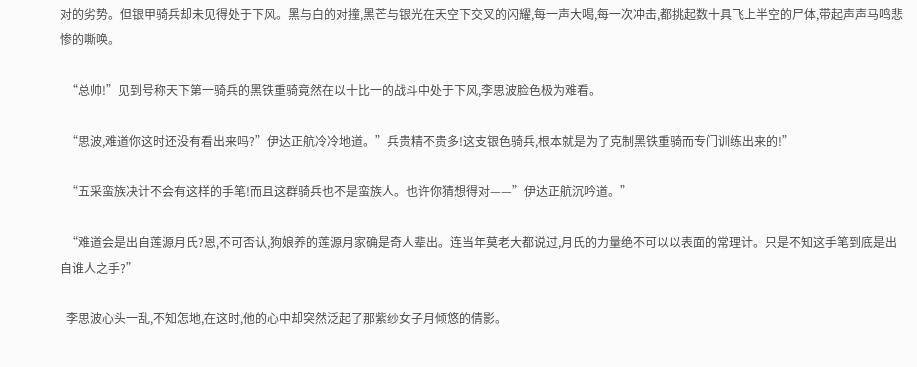对的劣势。但银甲骑兵却未见得处于下风。黑与白的对撞,黑芒与银光在天空下交叉的闪耀,每一声大喝,每一次冲击,都挑起数十具飞上半空的尸体,带起声声马鸣悲惨的嘶唤。

  “总帅!”见到号称天下第一骑兵的黑铁重骑竟然在以十比一的战斗中处于下风,李思波脸色极为难看。

  “思波,难道你这时还没有看出来吗?”伊达正航冷冷地道。”兵贵精不贵多!这支银色骑兵,根本就是为了克制黑铁重骑而专门训练出来的!”

  “五采蛮族决计不会有这样的手笔!而且这群骑兵也不是蛮族人。也许你猜想得对——”伊达正航沉吟道。”

  “难道会是出自莲源月氏?恩,不可否认,狗娘养的莲源月家确是奇人辈出。连当年莫老大都说过,月氏的力量绝不可以以表面的常理计。只是不知这手笔到底是出自谁人之手?”

  李思波心头一乱,不知怎地,在这时,他的心中却突然泛起了那紫纱女子月倾悠的倩影。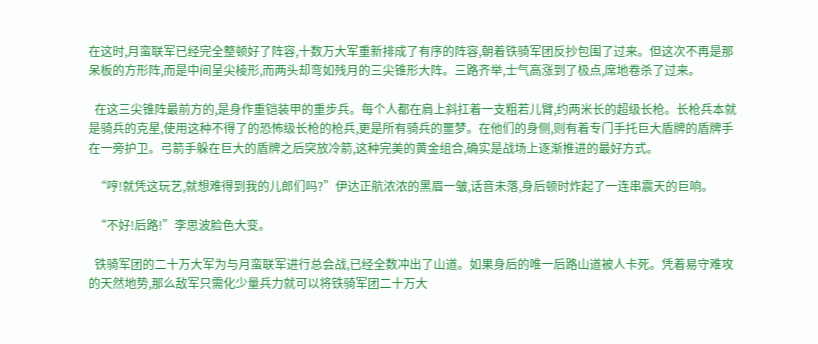在这时,月蛮联军已经完全整顿好了阵容,十数万大军重新排成了有序的阵容,朝着铁骑军团反抄包围了过来。但这次不再是那呆板的方形阵,而是中间呈尖棱形,而两头却弯如残月的三尖锥形大阵。三路齐举,士气高涨到了极点,席地卷杀了过来。

  在这三尖锥阵最前方的,是身作重铠装甲的重步兵。每个人都在肩上斜扛着一支粗若儿臂,约两米长的超级长枪。长枪兵本就是骑兵的克星,使用这种不得了的恐怖级长枪的枪兵,更是所有骑兵的噩梦。在他们的身侧,则有着专门手托巨大盾牌的盾牌手在一旁护卫。弓箭手躲在巨大的盾牌之后突放冷箭,这种完美的黄金组合,确实是战场上逐渐推进的最好方式。

  “哼!就凭这玩艺,就想难得到我的儿郎们吗?”伊达正航浓浓的黑眉一皱,话音未落,身后顿时炸起了一连串震天的巨响。

  “不好!后路!”李思波脸色大变。

  铁骑军团的二十万大军为与月蛮联军进行总会战,已经全数冲出了山道。如果身后的唯一后路山道被人卡死。凭着易守难攻的天然地势,那么敌军只需化少量兵力就可以将铁骑军团二十万大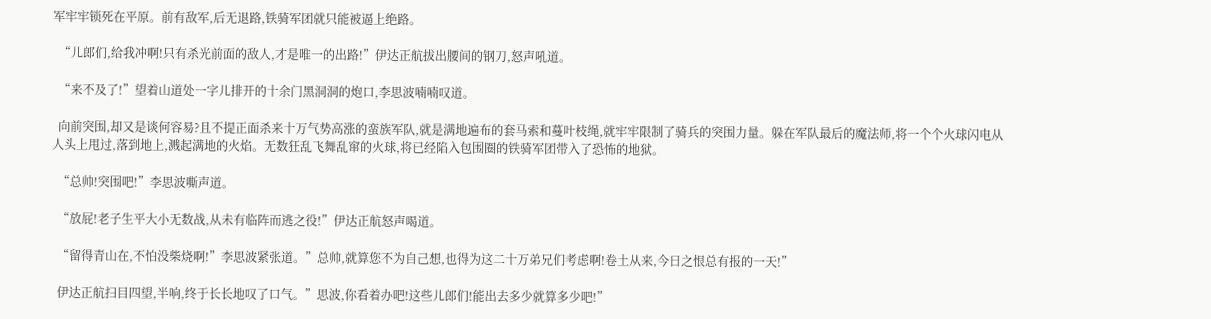军牢牢锁死在平原。前有敌军,后无退路,铁骑军团就只能被逼上绝路。

  “儿郎们,给我冲啊!只有杀光前面的敌人,才是唯一的出路!”伊达正航拔出腰间的钢刀,怒声吼道。

  “来不及了!”望着山道处一字儿排开的十余门黑洞洞的炮口,李思波喃喃叹道。

  向前突围,却又是谈何容易?且不提正面杀来十万气势高涨的蛮族军队,就是满地遍布的套马索和蔓叶枝绳,就牢牢限制了骑兵的突围力量。躲在军队最后的魔法师,将一个个火球闪电从人头上甩过,落到地上,溅起满地的火焰。无数狂乱飞舞乱窜的火球,将已经陷入包围圈的铁骑军团带入了恐怖的地狱。

  “总帅!突围吧!”李思波嘶声道。

  “放屁!老子生平大小无数战,从未有临阵而逃之役!”伊达正航怒声喝道。

  “留得青山在,不怕没柴烧啊!”李思波紧张道。”总帅,就算您不为自己想,也得为这二十万弟兄们考虑啊!卷土从来,今日之恨总有报的一天!”

  伊达正航扫目四望,半响,终于长长地叹了口气。”思波,你看着办吧!这些儿郎们!能出去多少就算多少吧!”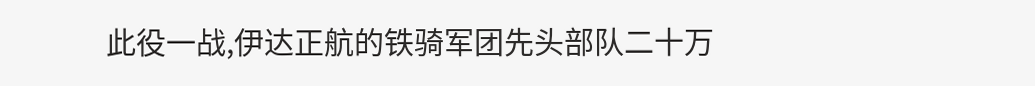此役一战,伊达正航的铁骑军团先头部队二十万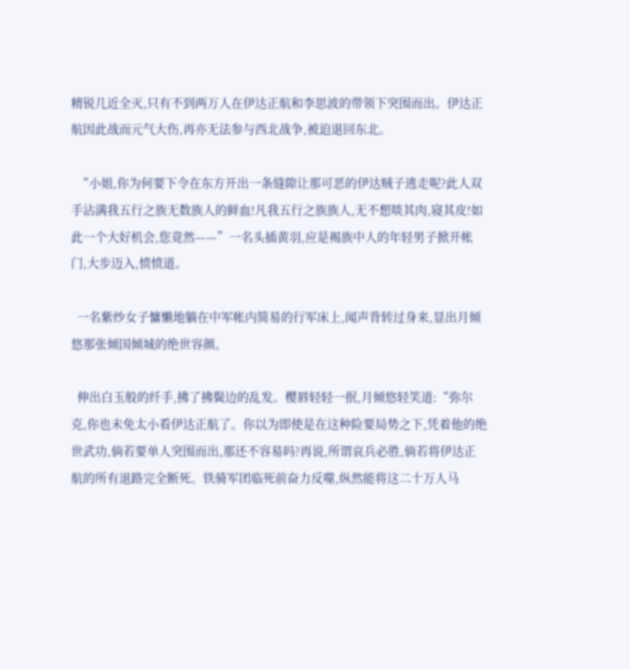精锐几近全灭,只有不到两万人在伊达正航和李思波的带领下突围而出。伊达正航因此战而元气大伤,再亦无法参与西北战争,被迫退回东北。

  “小姐,你为何要下令在东方开出一条缝隙让那可恶的伊达贼子逃走呢?此人双手沾满我五行之族无数族人的鲜血!凡我五行之族族人,无不想啖其肉,寝其皮!如此一个大好机会,您竟然——”一名头插黄羽,应是褐族中人的年轻男子掀开帐门,大步迈入,愤愤道。

  一名紫纱女子慵懒地躺在中军帐内简易的行军床上,闻声背转过身来,显出月倾悠那张倾国倾城的绝世容颜。

  伸出白玉般的纤手,拂了拂鬓边的乱发。樱唇轻轻一抿,月倾悠轻笑道:“弥尔克,你也未免太小看伊达正航了。你以为即使是在这种险要局势之下,凭着他的绝世武功,倘若要单人突围而出,那还不容易吗?再说,所谓哀兵必胜,倘若将伊达正航的所有退路完全断死。铁骑军团临死前奋力反噬,纵然能将这二十万人马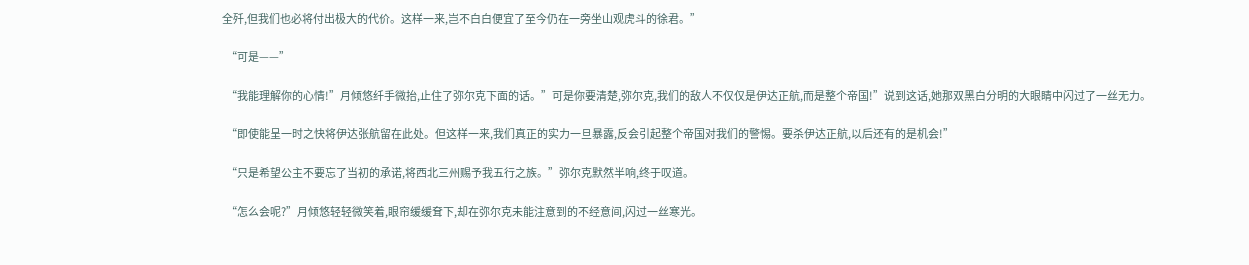全歼,但我们也必将付出极大的代价。这样一来,岂不白白便宜了至今仍在一旁坐山观虎斗的徐君。”

  “可是——”

  “我能理解你的心情!”月倾悠纤手微抬,止住了弥尔克下面的话。”可是你要清楚,弥尔克,我们的敌人不仅仅是伊达正航,而是整个帝国!”说到这话,她那双黑白分明的大眼睛中闪过了一丝无力。

  “即使能呈一时之快将伊达张航留在此处。但这样一来,我们真正的实力一旦暴露,反会引起整个帝国对我们的警惕。要杀伊达正航,以后还有的是机会!”

  “只是希望公主不要忘了当初的承诺,将西北三州赐予我五行之族。”弥尔克默然半响,终于叹道。

  “怎么会呢?”月倾悠轻轻微笑着,眼帘缓缓耷下,却在弥尔克未能注意到的不经意间,闪过一丝寒光。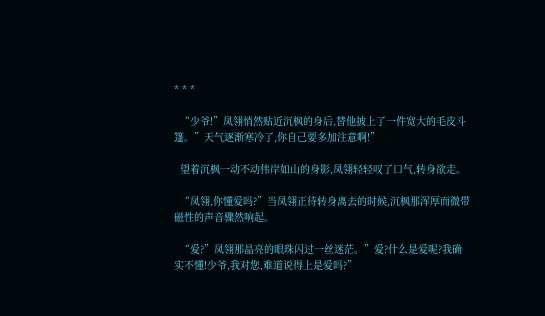* * *

  “少爷!”凤翎悄然贴近沉枫的身后,替他披上了一件宽大的毛皮斗篷。”天气逐渐寒冷了,你自己要多加注意啊!”

  望着沉枫一动不动伟岸如山的身影,凤翎轻轻叹了口气,转身欲走。

  “凤翎,你懂爱吗?”当凤翎正待转身离去的时候,沉枫那浑厚而微带磁性的声音骤然响起。

  “爱?”凤翎那晶亮的眼珠闪过一丝迷茫。”爱?什么是爱呢?我确实不懂!少爷,我对您,难道说得上是爱吗?”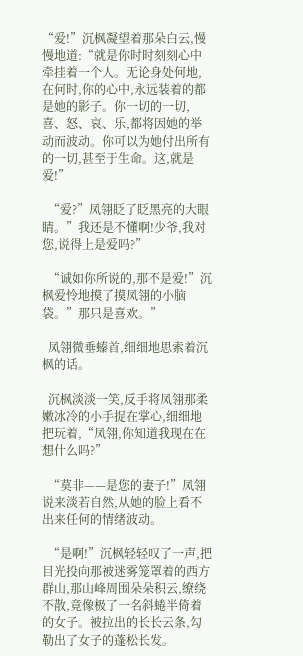“爱!”沉枫凝望着那朵白云,慢慢地道:“就是你时时刻刻心中牵挂着一个人。无论身处何地,在何时,你的心中,永远装着的都是她的影子。你一切的一切,喜、怒、哀、乐,都将因她的举动而波动。你可以为她付出所有的一切,甚至于生命。这,就是爱!”

  “爱?”凤翎眨了眨黑亮的大眼睛。”我还是不懂啊!少爷,我对您,说得上是爱吗?”

  “诚如你所说的,那不是爱!”沉枫爱怜地摸了摸凤翎的小脑袋。”那只是喜欢。”

  凤翎微垂螓首,细细地思索着沉枫的话。

  沉枫淡淡一笑,反手将凤翎那柔嫩冰冷的小手捉在掌心,细细地把玩着,“凤翎,你知道我现在在想什么吗?”

  “莫非——是您的妻子!”凤翎说来淡若自然,从她的脸上看不出来任何的情绪波动。

  “是啊!”沉枫轻轻叹了一声,把目光投向那被迷雾笼罩着的西方群山,那山峰周围朵朵积云,缭绕不散,竟像极了一名斜蜷半倚着的女子。被拉出的长长云条,勾勒出了女子的蓬松长发。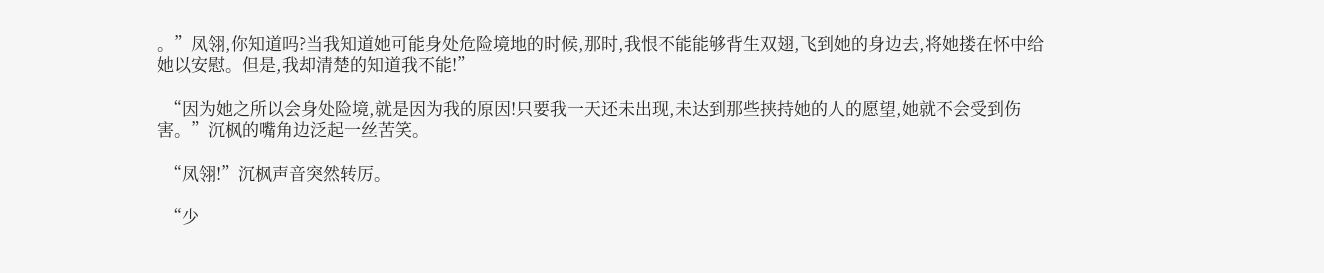。”凤翎,你知道吗?当我知道她可能身处危险境地的时候,那时,我恨不能能够背生双翅,飞到她的身边去,将她搂在怀中给她以安慰。但是,我却清楚的知道我不能!”

  “因为她之所以会身处险境,就是因为我的原因!只要我一天还未出现,未达到那些挟持她的人的愿望,她就不会受到伤害。”沉枫的嘴角边泛起一丝苦笑。

  “凤翎!”沉枫声音突然转厉。

  “少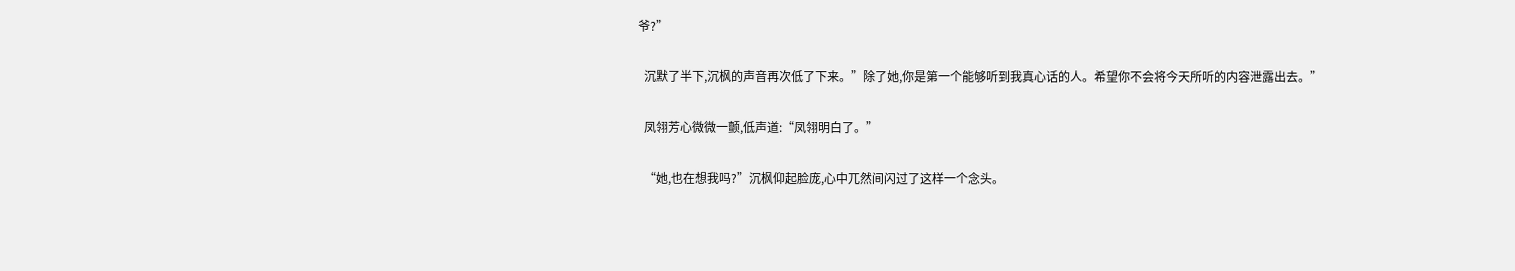爷?”

  沉默了半下,沉枫的声音再次低了下来。”除了她,你是第一个能够听到我真心话的人。希望你不会将今天所听的内容泄露出去。”

  凤翎芳心微微一颤,低声道:“凤翎明白了。”

  “她,也在想我吗?”沉枫仰起脸庞,心中兀然间闪过了这样一个念头。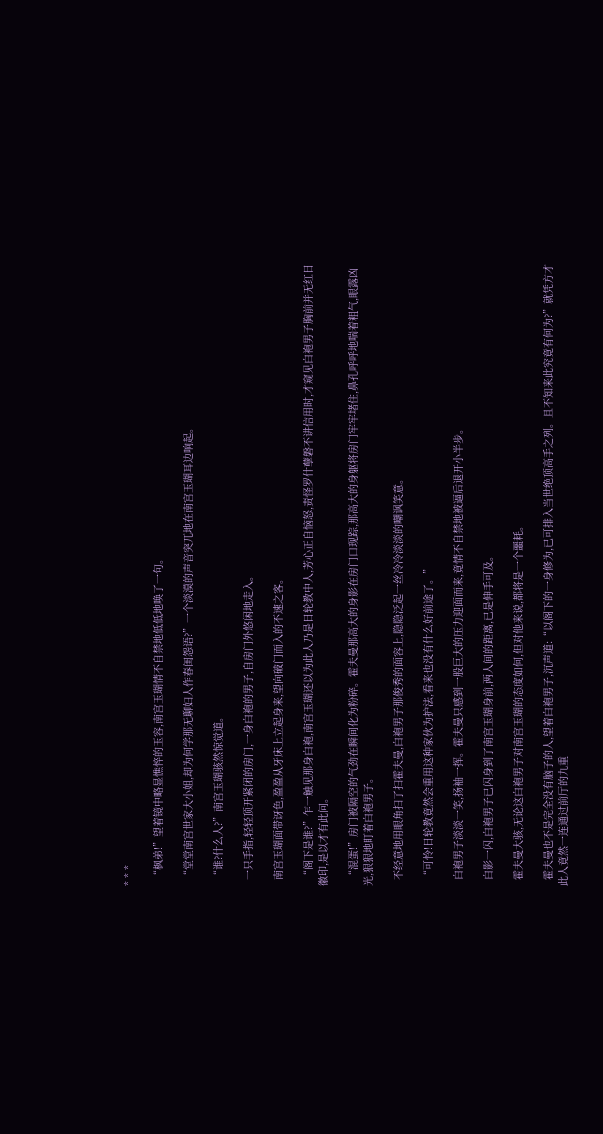* * *

  “枫弟!”望着镜中略显憔悴的玉容,南宫玉瑚情不自禁地低低地唤了一句。

  “堂堂南宫世家大小姐,却为何学那无聊妇人作春闺怨语?”一个淡漠的声音突兀地在南宫玉瑚耳边响起。

  “谁?什么人?”南宫玉瑚骇然惊觉道。

  一只手指,轻轻顶开紧闭的房门,一身白袍的男子,自房门外悠闲地走入。

  南宫玉瑚面带讶色,盈盈从牙床上立起身来,望向破门而入的不速之客。

  “阁下是谁?”乍一触见那身白袍,南宫玉瑚还以为此人乃是日轮教中人,芳心正自恼怒,责怪罗什孽磐不讲信用时,才窥见白袍男子胸前并无红日徽印,是以才有此问。

  “混蛋!”房门被隔空的气劲在瞬间化为粉碎。霍夫曼那高大的身影在房门口现踪,那高大的身躯将房门牢牢堵住,鼻孔呼呼地喘着粗气,眼露凶光,狠狠地盯着白袍男子。

  不经意地用眼角扫了扫霍夫曼,白袍男子那俊秀的面容上,隐隐泛起一丝冷冷淡淡的嘲讽笑意。

  “可怜!日轮教竟然会重用这种家伙为护法,看来也没有什么好前途了。”

  白袍男子淡淡一笑,扬袖一挥。霍夫曼只感到一股巨大的压力迎面而来,竟情不自禁地被逼后退开小半步。

  白影一闪,白袍男子已闪身到了南宫玉瑚身前,两人间的距离,已是伸手可及。

  霍夫曼大骇,无论这白袍男子对南宫玉瑚的态度如何,但对他来说,都将是一个噩耗。

  霍夫曼也不是完全没有脑子的人,望着白袍男子,沉声道:“以阁下的一身修为,已可排入当世绝顶高手之列。且不知来此究竟有何为?”就凭方才此人竟然一连通过前厅的九重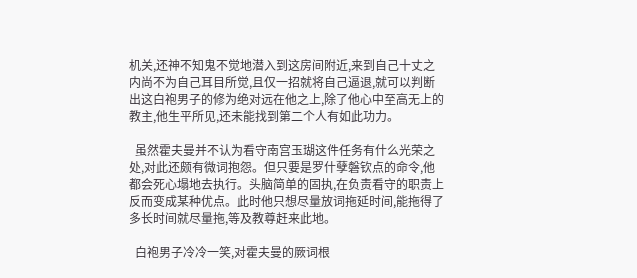机关,还神不知鬼不觉地潜入到这房间附近,来到自己十丈之内尚不为自己耳目所觉,且仅一招就将自己逼退,就可以判断出这白袍男子的修为绝对远在他之上,除了他心中至高无上的教主,他生平所见,还未能找到第二个人有如此功力。

  虽然霍夫曼并不认为看守南宫玉瑚这件任务有什么光荣之处,对此还颇有微词抱怨。但只要是罗什孽磐钦点的命令,他都会死心塌地去执行。头脑简单的固执,在负责看守的职责上反而变成某种优点。此时他只想尽量放词拖延时间,能拖得了多长时间就尽量拖,等及教尊赶来此地。

  白袍男子冷冷一笑,对霍夫曼的厥词根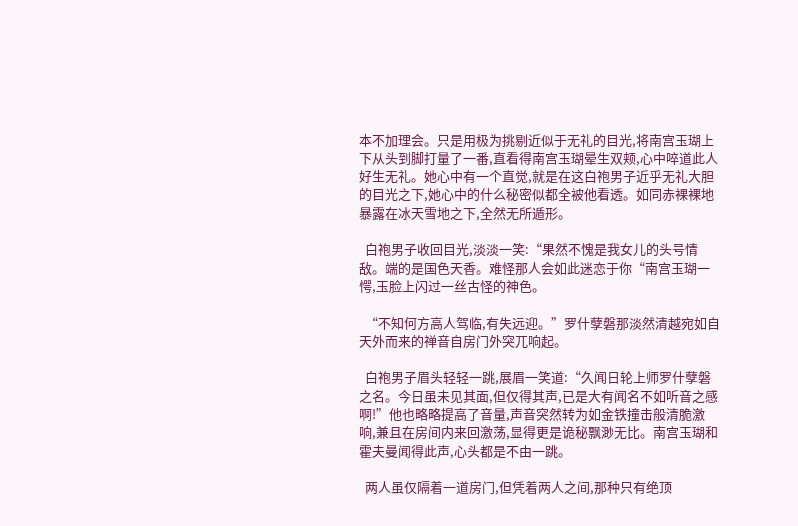本不加理会。只是用极为挑剔近似于无礼的目光,将南宫玉瑚上下从头到脚打量了一番,直看得南宫玉瑚晕生双颊,心中啐道此人好生无礼。她心中有一个直觉,就是在这白袍男子近乎无礼大胆的目光之下,她心中的什么秘密似都全被他看透。如同赤裸裸地暴露在冰天雪地之下,全然无所遁形。

  白袍男子收回目光,淡淡一笑:“果然不愧是我女儿的头号情敌。端的是国色天香。难怪那人会如此迷恋于你“南宫玉瑚一愕,玉脸上闪过一丝古怪的神色。

  “不知何方高人驾临,有失远迎。”罗什孽磐那淡然清越宛如自天外而来的禅音自房门外突兀响起。

  白袍男子眉头轻轻一跳,展眉一笑道:“久闻日轮上师罗什孽磐之名。今日虽未见其面,但仅得其声,已是大有闻名不如听音之感啊!”他也略略提高了音量,声音突然转为如金铁撞击般清脆激响,兼且在房间内来回激荡,显得更是诡秘飘渺无比。南宫玉瑚和霍夫曼闻得此声,心头都是不由一跳。

  两人虽仅隔着一道房门,但凭着两人之间,那种只有绝顶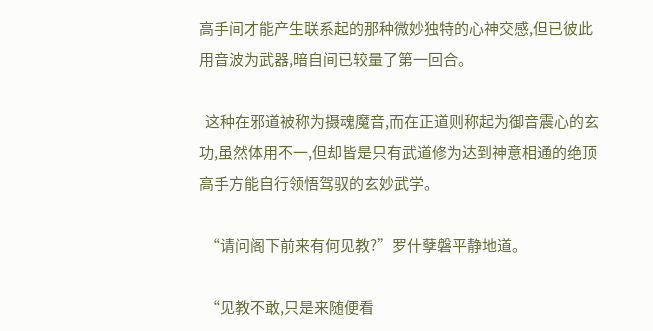高手间才能产生联系起的那种微妙独特的心神交感,但已彼此用音波为武器,暗自间已较量了第一回合。

  这种在邪道被称为摄魂魔音,而在正道则称起为御音震心的玄功,虽然体用不一,但却皆是只有武道修为达到神意相通的绝顶高手方能自行领悟驾驭的玄妙武学。

  “请问阁下前来有何见教?”罗什孽磐平静地道。

  “见教不敢,只是来随便看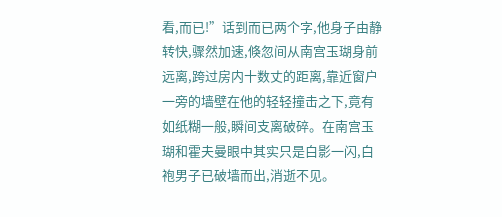看,而已!”话到而已两个字,他身子由静转快,骤然加速,倏忽间从南宫玉瑚身前远离,跨过房内十数丈的距离,靠近窗户一旁的墙壁在他的轻轻撞击之下,竟有如纸糊一般,瞬间支离破碎。在南宫玉瑚和霍夫曼眼中其实只是白影一闪,白袍男子已破墙而出,消逝不见。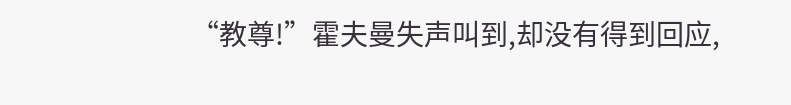“教尊!”霍夫曼失声叫到,却没有得到回应,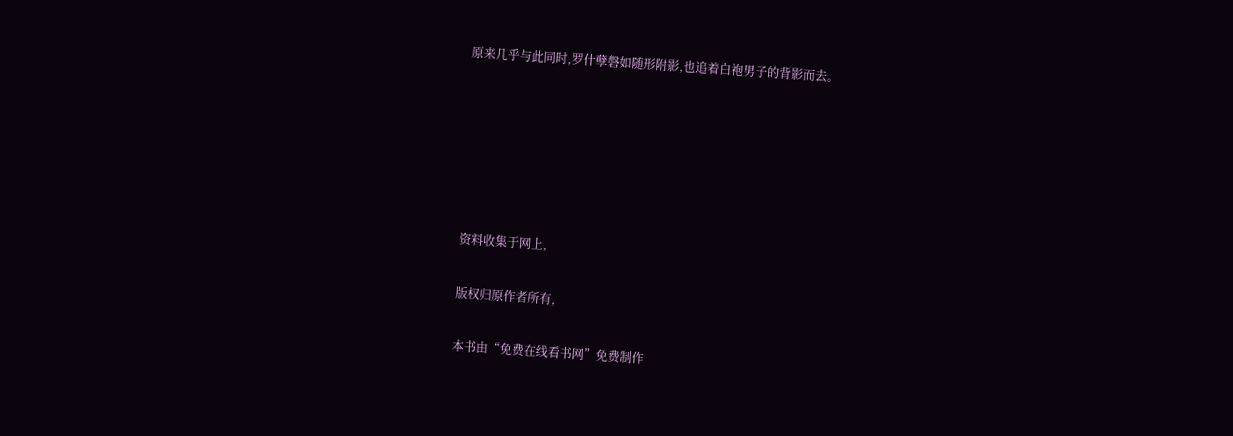原来几乎与此同时,罗什孽磐如随形附影,也追着白袍男子的背影而去。






资料收集于网上,

版权归原作者所有,

本书由“免费在线看书网”免费制作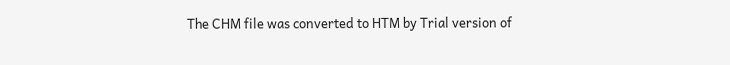The CHM file was converted to HTM by Trial version of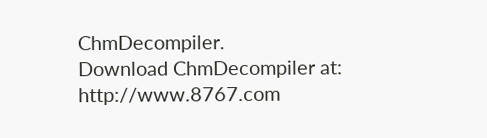ChmDecompiler.
Download ChmDecompiler at: http://www.8767.com